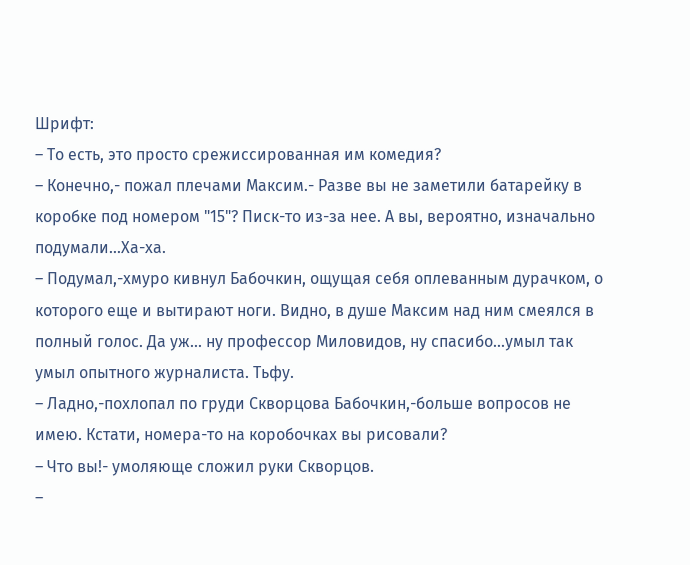Шрифт:
– То есть, это просто срежиссированная им комедия?
– Конечно,- пожал плечами Максим.- Разве вы не заметили батарейку в коробке под номером "15"? Писк-то из-за нее. А вы, вероятно, изначально подумали...Ха-ха.
– Подумал,-хмуро кивнул Бабочкин, ощущая себя оплеванным дурачком, о которого еще и вытирают ноги. Видно, в душе Максим над ним смеялся в полный голос. Да уж... ну профессор Миловидов, ну спасибо...умыл так умыл опытного журналиста. Тьфу.
– Ладно,-похлопал по груди Скворцова Бабочкин,-больше вопросов не имею. Кстати, номера-то на коробочках вы рисовали?
– Что вы!- умоляюще сложил руки Скворцов.
–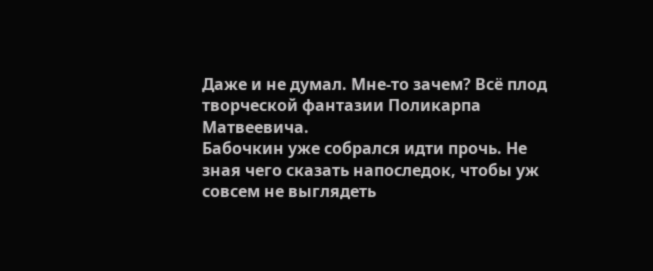Даже и не думал. Мне-то зачем? Всё плод творческой фантазии Поликарпа Матвеевича.
Бабочкин уже собрался идти прочь. Не зная чего сказать напоследок, чтобы уж совсем не выглядеть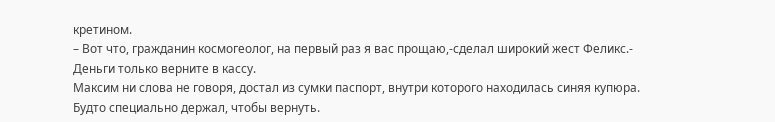кретином.
– Вот что, гражданин космогеолог, на первый раз я вас прощаю,-сделал широкий жест Феликс.- Деньги только верните в кассу.
Максим ни слова не говоря, достал из сумки паспорт, внутри которого находилась синяя купюра. Будто специально держал, чтобы вернуть.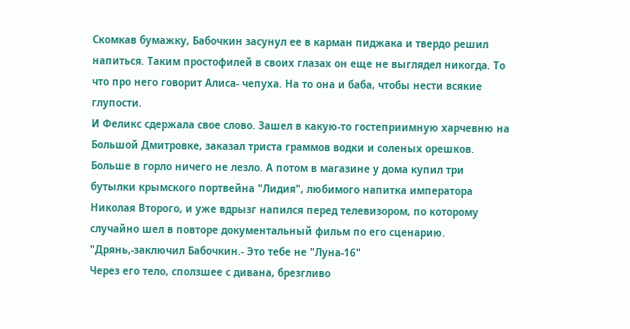Скомкав бумажку, Бабочкин засунул ее в карман пиджака и твердо решил напиться. Таким простофилей в своих глазах он еще не выглядел никогда. То что про него говорит Алиса- чепуха. На то она и баба, чтобы нести всякие глупости.
И Феликс сдержала свое слово. Зашел в какую-то гостеприимную харчевню на Большой Дмитровке, заказал триста граммов водки и соленых орешков. Больше в горло ничего не лезло. А потом в магазине у дома купил три бутылки крымского портвейна "Лидия", любимого напитка императора Николая Второго, и уже вдрызг напился перед телевизором, по которому случайно шел в повторе документальный фильм по его сценарию. "Дрянь,-заключил Бабочкин.- Это тебе не "Луна-16"
Через его тело, сползшее с дивана, брезгливо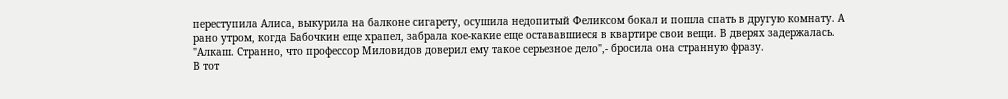переступила Алиса, выкурила на балконе сигарету, осушила недопитый Феликсом бокал и пошла спать в другую комнату. А рано утром, когда Бабочкин еще храпел, забрала кое-какие еще остававшиеся в квартире свои вещи. В дверях задержалась. "Алкаш. Странно, что профессор Миловидов доверил ему такое серьезное дело",- бросила она странную фразу.
В тот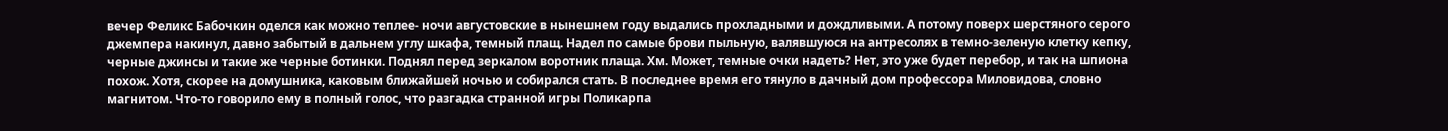вечер Феликс Бабочкин оделся как можно теплее- ночи августовские в нынешнем году выдались прохладными и дождливыми. А потому поверх шерстяного серого джемпера накинул, давно забытый в дальнем углу шкафа, темный плащ. Надел по самые брови пыльную, валявшуюся на антресолях в темно-зеленую клетку кепку, черные джинсы и такие же черные ботинки. Поднял перед зеркалом воротник плаща. Хм. Может, темные очки надеть? Нет, это уже будет перебор, и так на шпиона похож. Хотя, скорее на домушника, каковым ближайшей ночью и собирался стать. В последнее время его тянуло в дачный дом профессора Миловидова, словно магнитом. Что-то говорило ему в полный голос, что разгадка странной игры Поликарпа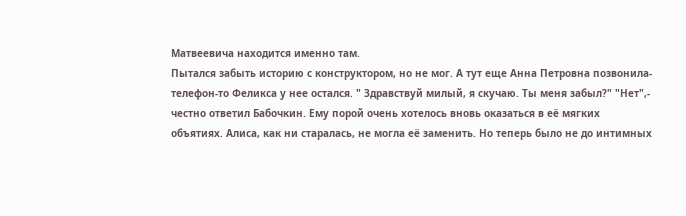Матвеевича находится именно там.
Пытался забыть историю с конструктором, но не мог. А тут еще Анна Петровна позвонила- телефон-то Феликса у нее остался. " Здравствуй милый, я скучаю. Ты меня забыл?" "Нет",- честно ответил Бабочкин. Ему порой очень хотелось вновь оказаться в её мягких объятиях. Алиса, как ни старалась, не могла её заменить. Но теперь было не до интимных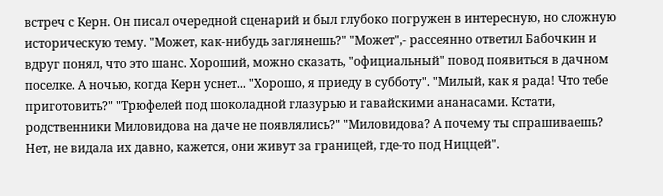встреч с Керн. Он писал очередной сценарий и был глубоко погружен в интересную, но сложную историческую тему. "Может, как-нибудь заглянешь?" "Может",- рассеянно ответил Бабочкин и вдруг понял, что это шанс. Хороший, можно сказать, "официальный" повод появиться в дачном поселке. А ночью, когда Керн уснет... "Хорошо, я приеду в субботу". "Милый, как я рада! Что тебе приготовить?" "Трюфелей под шоколадной глазурью и гавайскими ананасами. Кстати, родственники Миловидова на даче не появлялись?" "Миловидова? А почему ты спрашиваешь? Нет, не видала их давно, кажется, они живут за границей, где-то под Ниццей".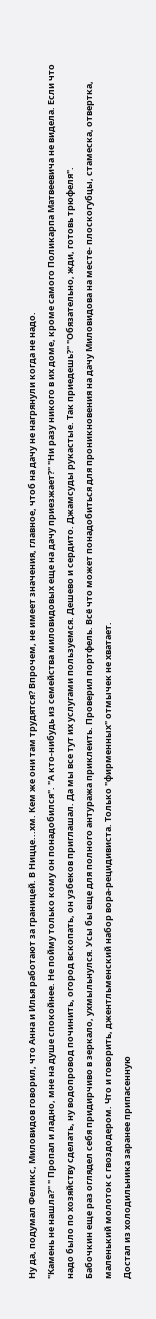Ну да, подумал Феликс, Миловидов говорил, что Анна и Илья работают за границей. В Ницце...хм. Кем же они там трудятся? Впрочем, не имеет значения, главное, чтоб на дачу не нагрянули когда не надо.
"Камень не нашла?" " Пропал и ладно, мне на душе спокойнее. Не пойму только кому он понадобился". "А кто-нибудь из семейства миловидовых еще на дачу приезжает?" "Ни разу никого в их доме, кроме самого Поликарпа Матвеевича не видела. Если что надо было по хозяйству сделать, ну водопровод починить, огород вскопать, он узбеков приглашал. Да мы все тут их услугами пользуемся. Дешево и сердито. Джамсуды рукастые. Так приедешь?" "Обязательно, жди, готовь трюфеля".
Бабочкин еще раз оглядел себя придирчиво в зеркало, ухмыльнулся. Усы бы еще для полного антуража приклеить. Проверил портфель. Всё что может понадобиться для проникновения на дачу Миловидова на месте- плоскогубцы, стамеска, отвертка, маленький молоток с гвоздодером. Что и говорить, джентльменский набор вора-рецидивиста. Только "фирменных" отмычек не хватает.
Достал из холодильника заранее припасенную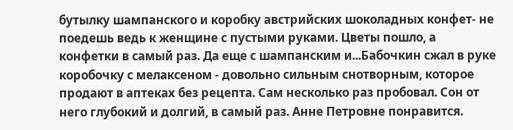бутылку шампанского и коробку австрийских шоколадных конфет- не поедешь ведь к женщине с пустыми руками. Цветы пошло, а конфетки в самый раз. Да еще с шампанским и...Бабочкин сжал в руке коробочку с мелаксеном - довольно сильным снотворным, которое продают в аптеках без рецепта. Сам несколько раз пробовал. Сон от него глубокий и долгий, в самый раз. Анне Петровне понравится.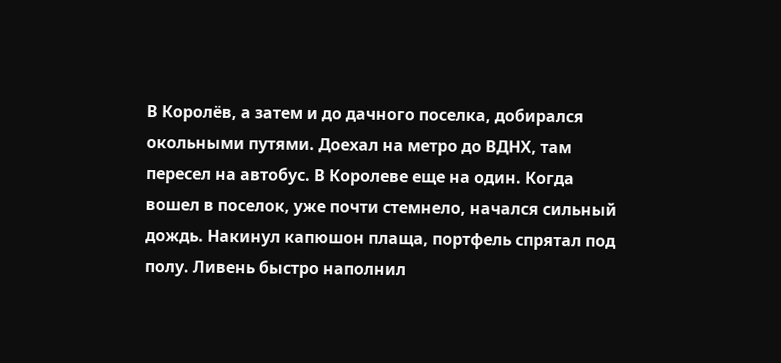В Королёв, а затем и до дачного поселка, добирался окольными путями. Доехал на метро до ВДНХ, там пересел на автобус. В Королеве еще на один. Когда вошел в поселок, уже почти стемнело, начался сильный дождь. Накинул капюшон плаща, портфель спрятал под полу. Ливень быстро наполнил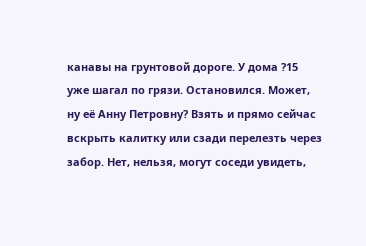канавы на грунтовой дороге. У дома ?15 уже шагал по грязи. Остановился. Может, ну её Анну Петровну? Взять и прямо сейчас вскрыть калитку или сзади перелезть через забор. Нет, нельзя, могут соседи увидеть,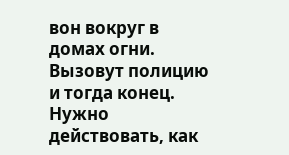вон вокруг в домах огни. Вызовут полицию и тогда конец. Нужно действовать, как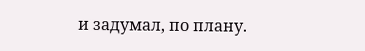и задумал, по плану.